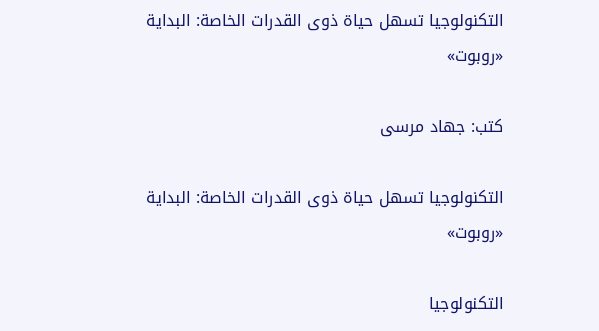التكنولوجيا تسهل حياة ذوى القدرات الخاصة: البداية «روبوت»

كتب: جهاد مرسى

التكنولوجيا تسهل حياة ذوى القدرات الخاصة: البداية «روبوت»

التكنولوجيا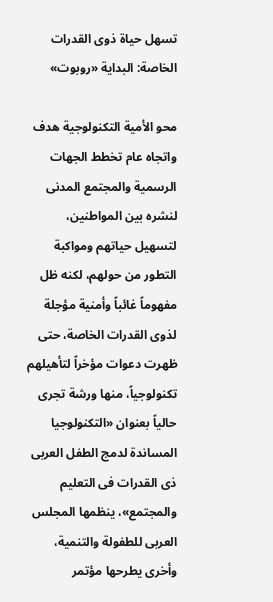تسهل حياة ذوى القدرات الخاصة: البداية «روبوت»

محو الأمية التكنولوجية هدف واتجاه عام تخطط الجهات الرسمية والمجتمع المدنى لنشره بين المواطنين، لتسهيل حياتهم ومواكبة التطور من حولهم، لكنه ظل مفهوماً غائباً وأمنية مؤجلة لذوى القدرات الخاصة، حتى ظهرت دعوات مؤخراً لتأهيلهم تكنولوجياً، منها ورشة تجرى حالياً بعنوان «التكنولوجيا المساندة لدمج الطفل العربى ذى القدرات فى التعليم والمجتمع»، ينظمها المجلس العربى للطفولة والتنمية، وأخرى يطرحها مؤتمر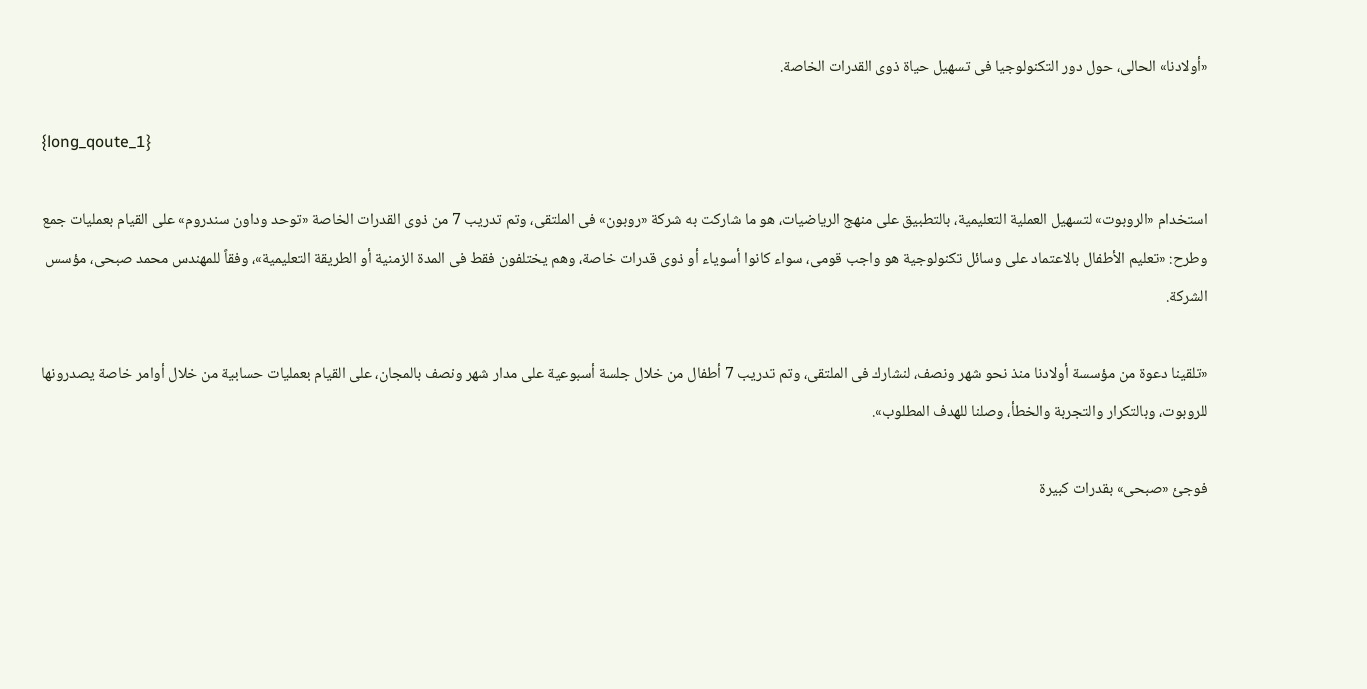«أولادنا» الحالى، حول دور التكنولوجيا فى تسهيل حياة ذوى القدرات الخاصة.

{long_qoute_1}

استخدام «الروبوت» لتسهيل العملية التعليمية، بالتطبيق على منهج الرياضيات، هو ما شاركت به شركة «روبون» فى الملتقى، وتم تدريب 7 من ذوى القدرات الخاصة «توحد وداون سندروم» على القيام بعمليات جمع وطرح: «تعليم الأطفال بالاعتماد على وسائل تكنولوجية هو واجب قومى، سواء كانوا أسوياء أو ذوى قدرات خاصة، وهم يختلفون فقط فى المدة الزمنية أو الطريقة التعليمية»، وفقاً للمهندس محمد صبحى، مؤسس الشركة.

«تلقينا دعوة من مؤسسة أولادنا منذ نحو شهر ونصف، لنشارك فى الملتقى، وتم تدريب 7 أطفال من خلال جلسة أسبوعية على مدار شهر ونصف بالمجان، على القيام بعمليات حسابية من خلال أوامر خاصة يصدرونها للروبوت، وبالتكرار والتجربة والخطأ، وصلنا للهدف المطلوب».

فوجئ «صبحى» بقدرات كبيرة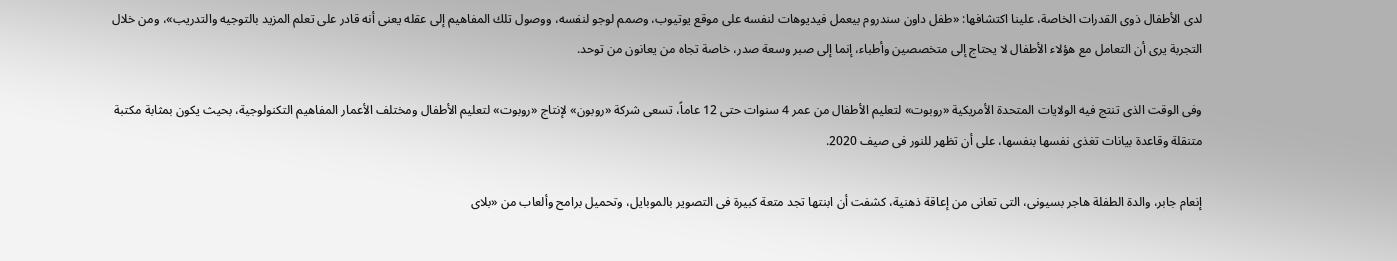لدى الأطفال ذوى القدرات الخاصة، علينا اكتشافها: «طفل داون سندروم بيعمل فيديوهات لنفسه على موقع يوتيوب، وصمم لوجو لنفسه، ووصول تلك المفاهيم إلى عقله يعنى أنه قادر على تعلم المزيد بالتوجيه والتدريب»، ومن خلال التجربة يرى أن التعامل مع هؤلاء الأطفال لا يحتاج إلى متخصصين وأطباء، إنما إلى صبر وسعة صدر، خاصة تجاه من يعانون من توحد.

وفى الوقت الذى تنتج فيه الولايات المتحدة الأمريكية «روبوت» لتعليم الأطفال من عمر 4 سنوات حتى 12 عاماً، تسعى شركة «روبون» لإنتاج «روبوت» لتعليم الأطفال ومختلف الأعمار المفاهيم التكنولوجية، بحيث يكون بمثابة مكتبة متنقلة وقاعدة بيانات تغذى نفسها بنفسها، على أن تظهر للنور فى صيف 2020.

إنعام جابر، والدة الطفلة هاجر بسيونى، التى تعانى من إعاقة ذهنية، كشفت أن ابنتها تجد متعة كبيرة فى التصوير بالموبايل، وتحميل برامح وألعاب من «بلاى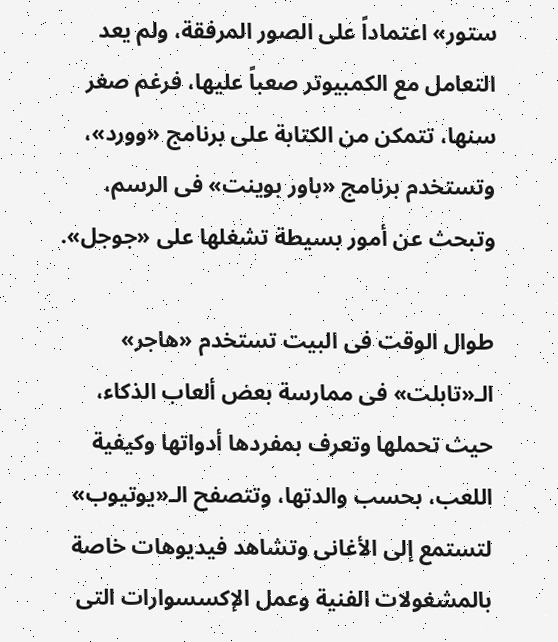ستور» اعتماداً على الصور المرفقة، ولم يعد التعامل مع الكمبيوتر صعباً عليها، فرغم صغر سنها، تتمكن من الكتابة على برنامج «وورد»، وتستخدم برنامج «باور بوينت» فى الرسم، وتبحث عن أمور بسيطة تشغلها على «جوجل».

طوال الوقت فى البيت تستخدم «هاجر» الـ«تابلت» فى ممارسة بعض ألعاب الذكاء، حيث تحملها وتعرف بمفردها أدواتها وكيفية اللعب، بحسب والدتها، وتتصفح الـ«يوتيوب» لتستمع إلى الأغانى وتشاهد فيديوهات خاصة بالمشغولات الفنية وعمل الإكسسوارات التى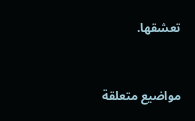تعشقها.


مواضيع متعلقة